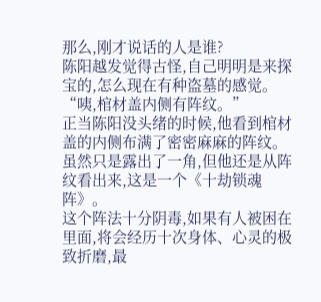那么,刚才说话的人是谁?
陈阳越发觉得古怪,自己明明是来探宝的,怎么现在有种盗墓的感觉。
“咦,棺材盖内侧有阵纹。”
正当陈阳没头绪的时候,他看到棺材盖的内侧布满了密密麻麻的阵纹。
虽然只是露出了一角,但他还是从阵纹看出来,这是一个《十劫锁魂阵》。
这个阵法十分阴毒,如果有人被困在里面,将会经历十次身体、心灵的极致折磨,最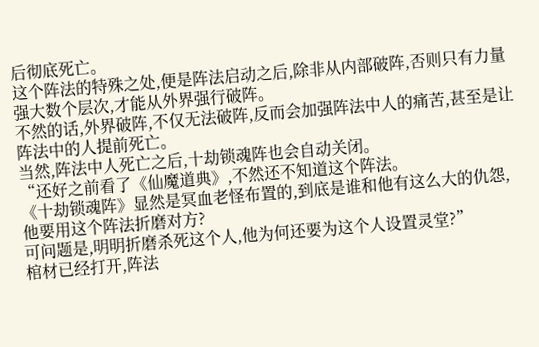后彻底死亡。
这个阵法的特殊之处,便是阵法启动之后,除非从内部破阵,否则只有力量强大数个层次,才能从外界强行破阵。
不然的话,外界破阵,不仅无法破阵,反而会加强阵法中人的痛苦,甚至是让阵法中的人提前死亡。
当然,阵法中人死亡之后,十劫锁魂阵也会自动关闭。
“还好之前看了《仙魔道典》,不然还不知道这个阵法。
《十劫锁魂阵》显然是冥血老怪布置的,到底是谁和他有这么大的仇怨,他要用这个阵法折磨对方?
可问题是,明明折磨杀死这个人,他为何还要为这个人设置灵堂?”
棺材已经打开,阵法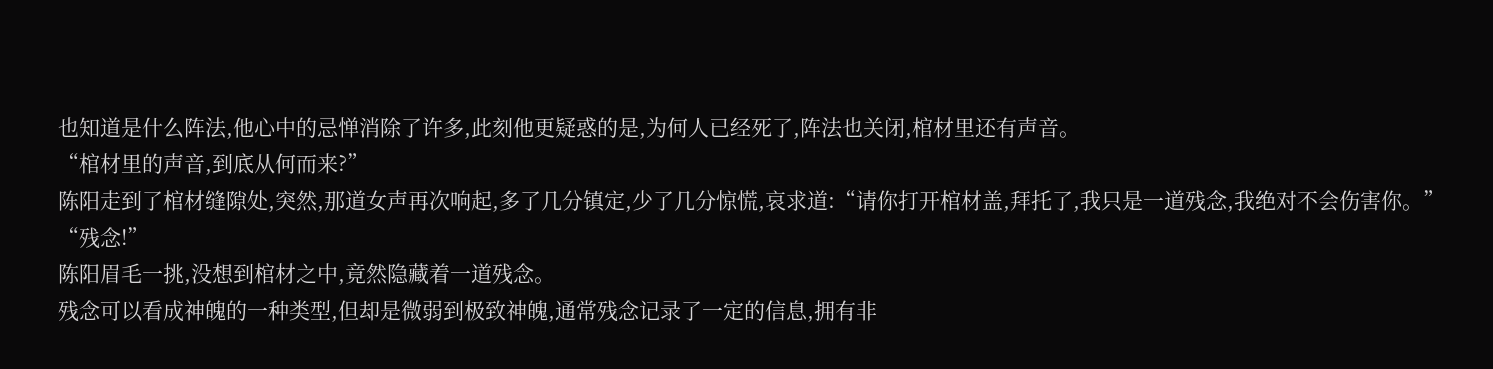也知道是什么阵法,他心中的忌惮消除了许多,此刻他更疑惑的是,为何人已经死了,阵法也关闭,棺材里还有声音。
“棺材里的声音,到底从何而来?”
陈阳走到了棺材缝隙处,突然,那道女声再次响起,多了几分镇定,少了几分惊慌,哀求道:“请你打开棺材盖,拜托了,我只是一道残念,我绝对不会伤害你。”
“残念!”
陈阳眉毛一挑,没想到棺材之中,竟然隐藏着一道残念。
残念可以看成神魄的一种类型,但却是微弱到极致神魄,通常残念记录了一定的信息,拥有非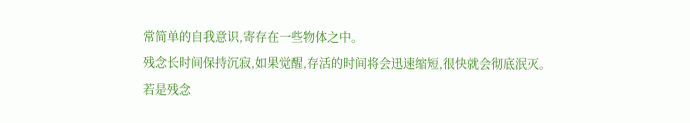常简单的自我意识,寄存在一些物体之中。
残念长时间保持沉寂,如果觉醒,存活的时间将会迅速缩短,很快就会彻底泯灭。
若是残念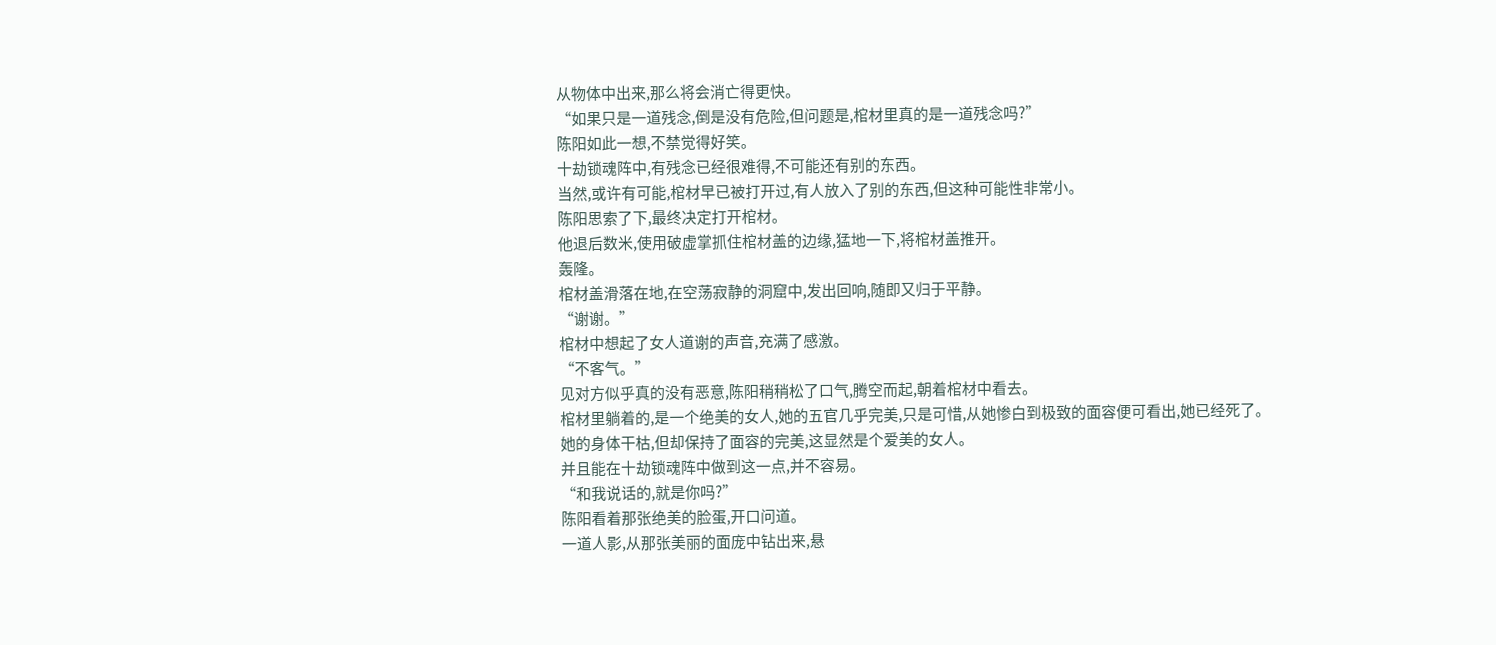从物体中出来,那么将会消亡得更快。
“如果只是一道残念,倒是没有危险,但问题是,棺材里真的是一道残念吗?”
陈阳如此一想,不禁觉得好笑。
十劫锁魂阵中,有残念已经很难得,不可能还有别的东西。
当然,或许有可能,棺材早已被打开过,有人放入了别的东西,但这种可能性非常小。
陈阳思索了下,最终决定打开棺材。
他退后数米,使用破虚掌抓住棺材盖的边缘,猛地一下,将棺材盖推开。
轰隆。
棺材盖滑落在地,在空荡寂静的洞窟中,发出回响,随即又归于平静。
“谢谢。”
棺材中想起了女人道谢的声音,充满了感激。
“不客气。”
见对方似乎真的没有恶意,陈阳稍稍松了口气,腾空而起,朝着棺材中看去。
棺材里躺着的,是一个绝美的女人,她的五官几乎完美,只是可惜,从她惨白到极致的面容便可看出,她已经死了。
她的身体干枯,但却保持了面容的完美,这显然是个爱美的女人。
并且能在十劫锁魂阵中做到这一点,并不容易。
“和我说话的,就是你吗?”
陈阳看着那张绝美的脸蛋,开口问道。
一道人影,从那张美丽的面庞中钻出来,悬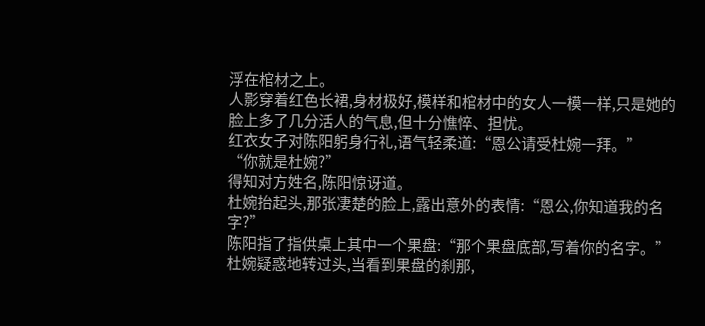浮在棺材之上。
人影穿着红色长裙,身材极好,模样和棺材中的女人一模一样,只是她的脸上多了几分活人的气息,但十分憔悴、担忧。
红衣女子对陈阳躬身行礼,语气轻柔道:“恩公请受杜婉一拜。”
“你就是杜婉?”
得知对方姓名,陈阳惊讶道。
杜婉抬起头,那张凄楚的脸上,露出意外的表情:“恩公,你知道我的名字?”
陈阳指了指供桌上其中一个果盘:“那个果盘底部,写着你的名字。”
杜婉疑惑地转过头,当看到果盘的刹那,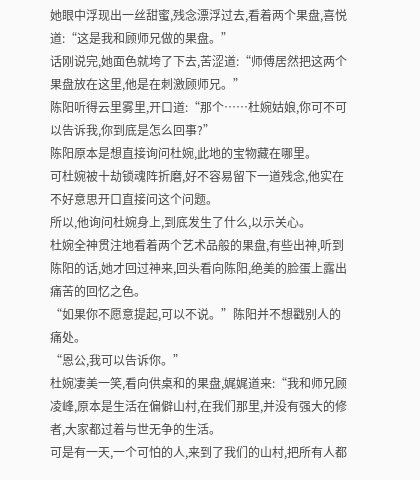她眼中浮现出一丝甜蜜,残念漂浮过去,看着两个果盘,喜悦道:“这是我和顾师兄做的果盘。”
话刚说完,她面色就垮了下去,苦涩道:“师傅居然把这两个果盘放在这里,他是在刺激顾师兄。”
陈阳听得云里雾里,开口道:“那个……杜婉姑娘,你可不可以告诉我,你到底是怎么回事?”
陈阳原本是想直接询问杜婉,此地的宝物藏在哪里。
可杜婉被十劫锁魂阵折磨,好不容易留下一道残念,他实在不好意思开口直接问这个问题。
所以,他询问杜婉身上,到底发生了什么,以示关心。
杜婉全神贯注地看着两个艺术品般的果盘,有些出神,听到陈阳的话,她才回过神来,回头看向陈阳,绝美的脸蛋上露出痛苦的回忆之色。
“如果你不愿意提起,可以不说。”陈阳并不想戳别人的痛处。
“恩公,我可以告诉你。”
杜婉凄美一笑,看向供桌和的果盘,娓娓道来:“我和师兄顾凌峰,原本是生活在偏僻山村,在我们那里,并没有强大的修者,大家都过着与世无争的生活。
可是有一天,一个可怕的人,来到了我们的山村,把所有人都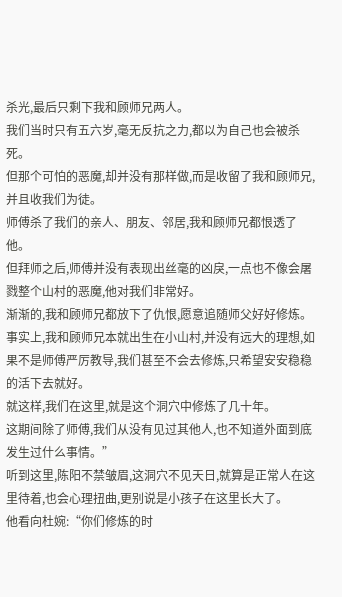杀光,最后只剩下我和顾师兄两人。
我们当时只有五六岁,毫无反抗之力,都以为自己也会被杀死。
但那个可怕的恶魔,却并没有那样做,而是收留了我和顾师兄,并且收我们为徒。
师傅杀了我们的亲人、朋友、邻居,我和顾师兄都恨透了他。
但拜师之后,师傅并没有表现出丝毫的凶戾,一点也不像会屠戮整个山村的恶魔,他对我们非常好。
渐渐的,我和顾师兄都放下了仇恨,愿意追随师父好好修炼。
事实上,我和顾师兄本就出生在小山村,并没有远大的理想,如果不是师傅严厉教导,我们甚至不会去修炼,只希望安安稳稳的活下去就好。
就这样,我们在这里,就是这个洞穴中修炼了几十年。
这期间除了师傅,我们从没有见过其他人,也不知道外面到底发生过什么事情。”
听到这里,陈阳不禁皱眉,这洞穴不见天日,就算是正常人在这里待着,也会心理扭曲,更别说是小孩子在这里长大了。
他看向杜婉:“你们修炼的时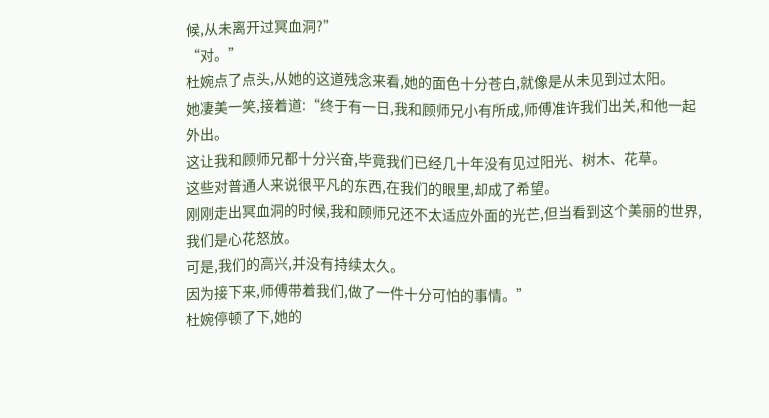候,从未离开过冥血洞?”
“对。”
杜婉点了点头,从她的这道残念来看,她的面色十分苍白,就像是从未见到过太阳。
她凄美一笑,接着道:“终于有一日,我和顾师兄小有所成,师傅准许我们出关,和他一起外出。
这让我和顾师兄都十分兴奋,毕竟我们已经几十年没有见过阳光、树木、花草。
这些对普通人来说很平凡的东西,在我们的眼里,却成了希望。
刚刚走出冥血洞的时候,我和顾师兄还不太适应外面的光芒,但当看到这个美丽的世界,我们是心花怒放。
可是,我们的高兴,并没有持续太久。
因为接下来,师傅带着我们,做了一件十分可怕的事情。”
杜婉停顿了下,她的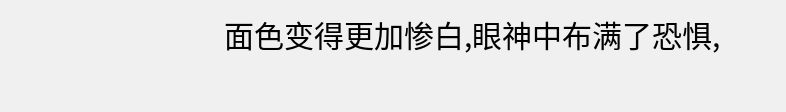面色变得更加惨白,眼神中布满了恐惧,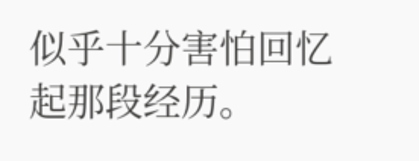似乎十分害怕回忆起那段经历。